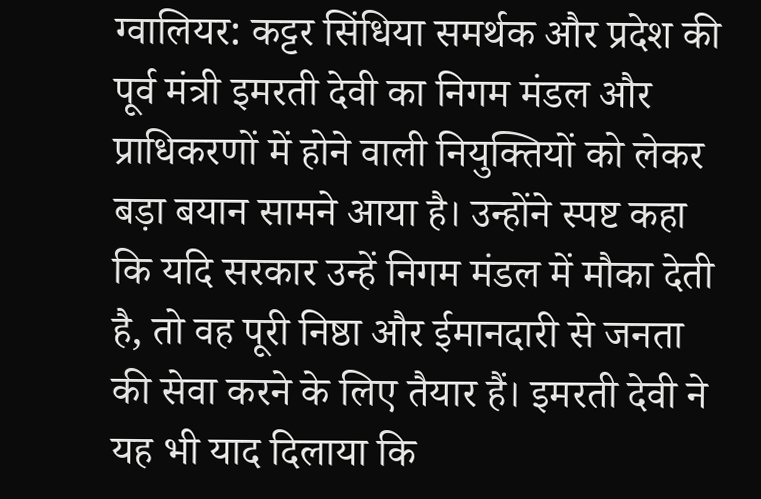ग्वालियर: कट्टर सिंधिया समर्थक और प्रदेश की पूर्व मंत्री इमरती देवी का निगम मंडल और प्राधिकरणों में होने वाली नियुक्तियों को लेकर बड़ा बयान सामने आया है। उन्होंने स्पष्ट कहा कि यदि सरकार उन्हें निगम मंडल में मौका देती है, तो वह पूरी निष्ठा और ईमानदारी से जनता की सेवा करने के लिए तैयार हैं। इमरती देवी ने यह भी याद दिलाया कि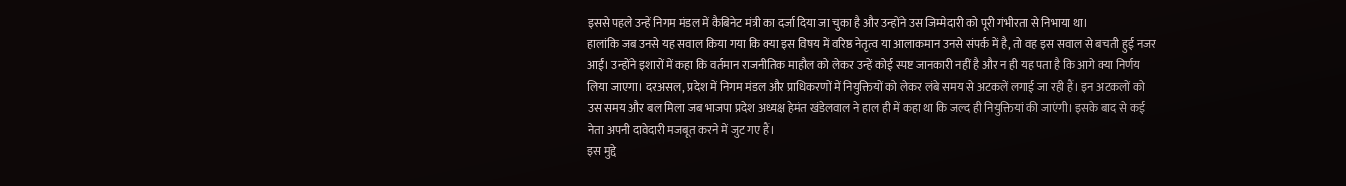इससे पहले उन्हें निगम मंडल में कैबिनेट मंत्री का दर्जा दिया जा चुका है और उन्होंने उस जिम्मेदारी को पूरी गंभीरता से निभाया था।
हालांकि जब उनसे यह सवाल किया गया कि क्या इस विषय में वरिष्ठ नेतृत्व या आलाकमान उनसे संपर्क में है, तो वह इस सवाल से बचती हुई नजर आईं। उन्होंने इशारों में कहा कि वर्तमान राजनीतिक माहौल को लेकर उन्हें कोई स्पष्ट जानकारी नहीं है और न ही यह पता है कि आगे क्या निर्णय लिया जाएगा। दरअसल, प्रदेश में निगम मंडल और प्राधिकरणों में नियुक्तियों को लेकर लंबे समय से अटकलें लगाई जा रही हैं। इन अटकलों को उस समय और बल मिला जब भाजपा प्रदेश अध्यक्ष हेमंत खंडेलवाल ने हाल ही में कहा था कि जल्द ही नियुक्तियां की जाएंगी। इसके बाद से कई नेता अपनी दावेदारी मजबूत करने में जुट गए हैं।
इस मुद्दे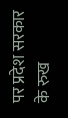पर प्रदेश सरकार के रुख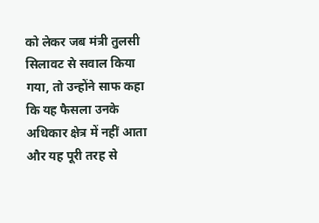को लेकर जब मंत्री तुलसी सिलावट से सवाल किया गया, तो उन्होंने साफ कहा कि यह फैसला उनके अधिकार क्षेत्र में नहीं आता और यह पूरी तरह से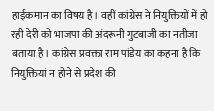हाईकमान का विषय है। वहीं कांग्रेस ने नियुक्तियों में हो रही देरी को भाजपा की अंदरूनी गुटबाजी का नतीजा बताया है। कांग्रेस प्रवक्ता राम पांडेय का कहना है कि नियुक्तियां न होने से प्रदेश की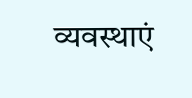व्यवस्थाएं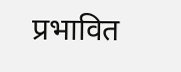प्रभावित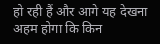हो रही हैं और आगे यह देखना अहम होगा कि किन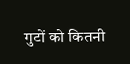गुटों को कितनी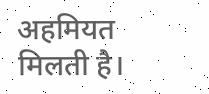अहमियत मिलती है।